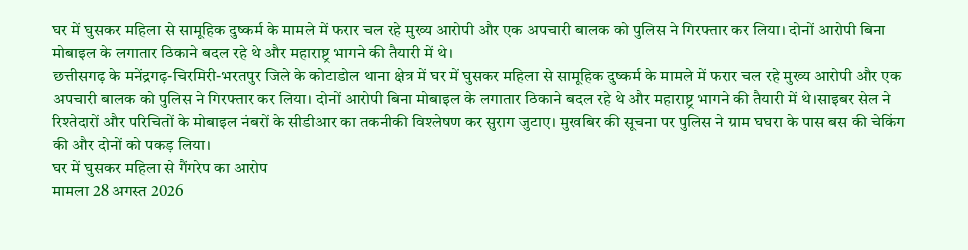घर में घुसकर महिला से सामूहिक दुष्कर्म के मामले में फरार चल रहे मुख्य आरोपी और एक अपचारी बालक को पुलिस ने गिरफ्तार कर लिया। दोनों आरोपी बिना मोबाइल के लगातार ठिकाने बदल रहे थे और महाराष्ट्र भागने की तैयारी में थे।
छत्तीसगढ़ के मनेंद्रगढ़-चिरमिरी-भरतपुर जिले के कोटाडोल थाना क्षेत्र में घर में घुसकर महिला से सामूहिक दुष्कर्म के मामले में फरार चल रहे मुख्य आरोपी और एक अपचारी बालक को पुलिस ने गिरफ्तार कर लिया। दोनों आरोपी बिना मोबाइल के लगातार ठिकाने बदल रहे थे और महाराष्ट्र भागने की तैयारी में थे।साइबर सेल ने रिश्तेदारों और परिचितों के मोबाइल नंबरों के सीडीआर का तकनीकी विश्लेषण कर सुराग जुटाए। मुखबिर की सूचना पर पुलिस ने ग्राम घघरा के पास बस की चेकिंग की और दोनों को पकड़ लिया।
घर में घुसकर महिला से गैंगरेप का आरोप
मामला 28 अगस्त 2026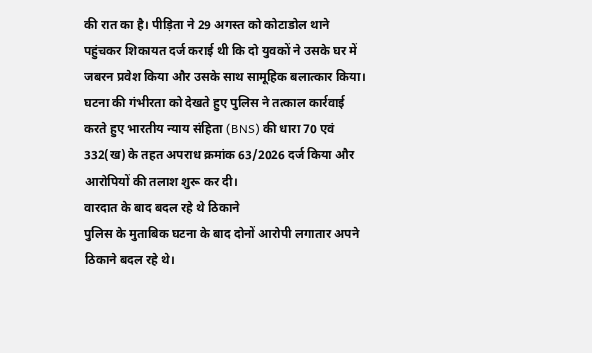की रात का है। पीड़िता ने 29 अगस्त को कोटाडोल थाने पहुंचकर शिकायत दर्ज कराई थी कि दो युवकों ने उसके घर में जबरन प्रवेश किया और उसके साथ सामूहिक बलात्कार किया। घटना की गंभीरता को देखते हुए पुलिस ने तत्काल कार्रवाई करते हुए भारतीय न्याय संहिता (BNS) की धारा 70 एवं 332(ख) के तहत अपराध क्रमांक 63/2026 दर्ज किया और आरोपियों की तलाश शुरू कर दी।
वारदात के बाद बदल रहे थे ठिकाने
पुलिस के मुताबिक घटना के बाद दोनों आरोपी लगातार अपने ठिकाने बदल रहे थे।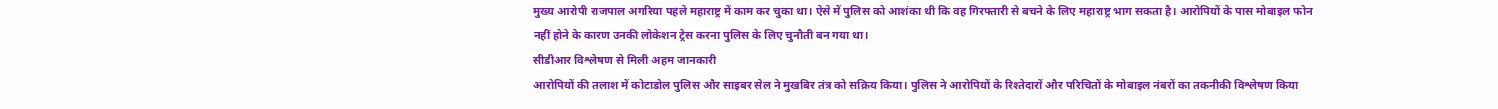मुख्य आरोपी राजपाल अगरिया पहले महाराष्ट्र में काम कर चुका था। ऐसे में पुलिस को आशंका थी कि वह गिरफ्तारी से बचने के लिए महाराष्ट्र भाग सकता है। आरोपियों के पास मोबाइल फोन नहीं होने के कारण उनकी लोकेशन ट्रेस करना पुलिस के लिए चुनौती बन गया था।
सीडीआर विश्लेषण से मिली अहम जानकारी
आरोपियों की तलाश में कोटाडोल पुलिस और साइबर सेल ने मुखबिर तंत्र को सक्रिय किया। पुलिस ने आरोपियों के रिश्तेदारों और परिचितों के मोबाइल नंबरों का तकनीकी विश्लेषण किया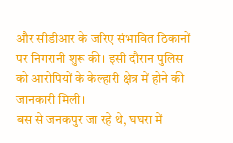और सीडीआर के जरिए संभावित ठिकानों पर निगरानी शुरू की। इसी दौरान पुलिस को आरोपियों के केल्हारी क्षेत्र में होने की जानकारी मिली।
बस से जनकपुर जा रहे थे, घघरा में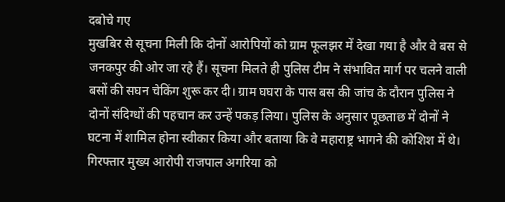दबोचे गए
मुखबिर से सूचना मिली कि दोनों आरोपियों को ग्राम फूलझर में देखा गया है और वे बस से जनकपुर की ओर जा रहे हैं। सूचना मिलते ही पुलिस टीम ने संभावित मार्ग पर चलने वाली बसों की सघन चेकिंग शुरू कर दी। ग्राम घघरा के पास बस की जांच के दौरान पुलिस ने दोनों संदिग्धों की पहचान कर उन्हें पकड़ लिया। पुलिस के अनुसार पूछताछ में दोनों ने घटना में शामिल होना स्वीकार किया और बताया कि वे महाराष्ट्र भागने की कोशिश में थे। गिरफ्तार मुख्य आरोपी राजपाल अगरिया को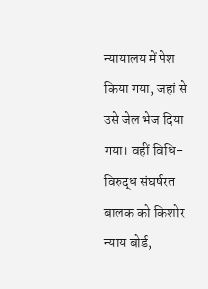न्यायालय में पेश किया गया, जहां से उसे जेल भेज दिया गया। वहीं विधि-विरुद्ध संघर्षरत बालक को किशोर न्याय बोर्ड,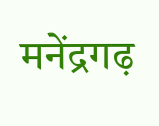मनेंद्रगढ़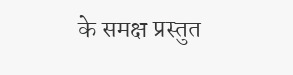के समक्ष प्रस्तुत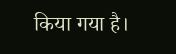किया गया है।